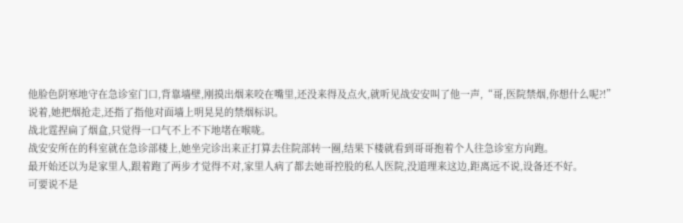他脸色阴寒地守在急诊室门口,背靠墙壁,刚摸出烟来咬在嘴里,还没来得及点火,就听见战安安叫了他一声,“哥,医院禁烟,你想什么呢?!”
说着,她把烟抢走,还指了指他对面墙上明晃晃的禁烟标识。
战北霆捏扁了烟盒,只觉得一口气不上不下地堵在喉咙。
战安安所在的科室就在急诊部楼上,她坐完诊出来正打算去住院部转一圈,结果下楼就看到哥哥抱着个人往急诊室方向跑。
最开始还以为是家里人,跟着跑了两步才觉得不对,家里人病了都去她哥控股的私人医院,没道理来这边,距离远不说,设备还不好。
可要说不是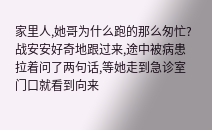家里人,她哥为什么跑的那么匆忙?
战安安好奇地跟过来,途中被病患拉着问了两句话,等她走到急诊室门口就看到向来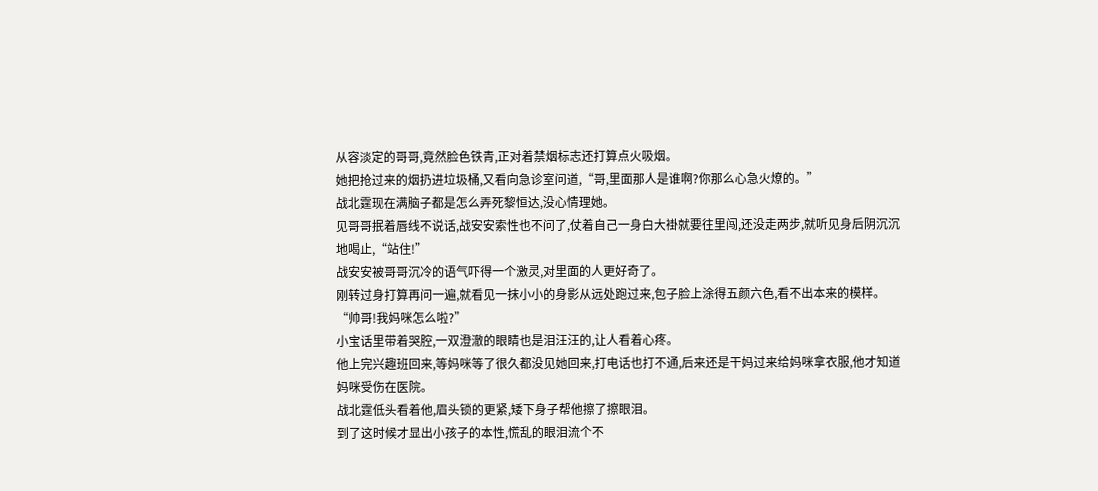从容淡定的哥哥,竟然脸色铁青,正对着禁烟标志还打算点火吸烟。
她把抢过来的烟扔进垃圾桶,又看向急诊室问道,“哥,里面那人是谁啊?你那么心急火燎的。”
战北霆现在满脑子都是怎么弄死黎恒达,没心情理她。
见哥哥抿着唇线不说话,战安安索性也不问了,仗着自己一身白大褂就要往里闯,还没走两步,就听见身后阴沉沉地喝止,“站住!”
战安安被哥哥沉冷的语气吓得一个激灵,对里面的人更好奇了。
刚转过身打算再问一遍,就看见一抹小小的身影从远处跑过来,包子脸上涂得五颜六色,看不出本来的模样。
“帅哥!我妈咪怎么啦?”
小宝话里带着哭腔,一双澄澈的眼睛也是泪汪汪的,让人看着心疼。
他上完兴趣班回来,等妈咪等了很久都没见她回来,打电话也打不通,后来还是干妈过来给妈咪拿衣服,他才知道妈咪受伤在医院。
战北霆低头看着他,眉头锁的更紧,矮下身子帮他擦了擦眼泪。
到了这时候才显出小孩子的本性,慌乱的眼泪流个不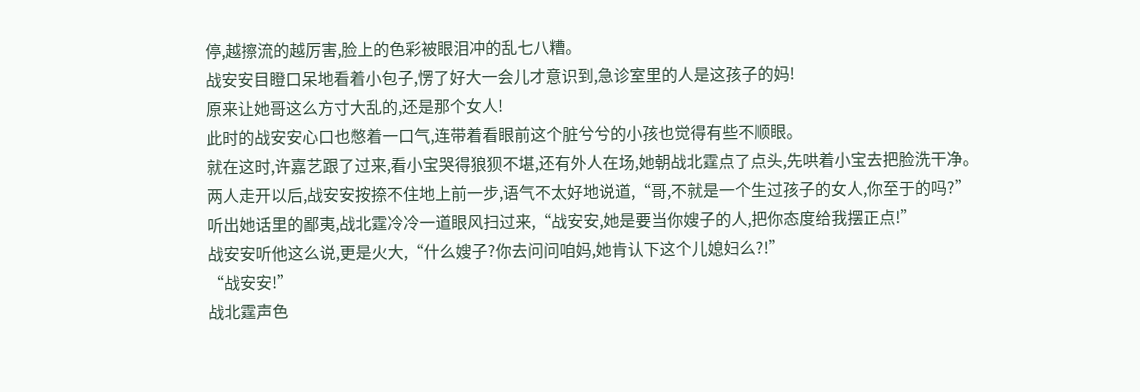停,越擦流的越厉害,脸上的色彩被眼泪冲的乱七八糟。
战安安目瞪口呆地看着小包子,愣了好大一会儿才意识到,急诊室里的人是这孩子的妈!
原来让她哥这么方寸大乱的,还是那个女人!
此时的战安安心口也憋着一口气,连带着看眼前这个脏兮兮的小孩也觉得有些不顺眼。
就在这时,许嘉艺跟了过来,看小宝哭得狼狈不堪,还有外人在场,她朝战北霆点了点头,先哄着小宝去把脸洗干净。
两人走开以后,战安安按捺不住地上前一步,语气不太好地说道,“哥,不就是一个生过孩子的女人,你至于的吗?”
听出她话里的鄙夷,战北霆冷冷一道眼风扫过来,“战安安,她是要当你嫂子的人,把你态度给我摆正点!”
战安安听他这么说,更是火大,“什么嫂子?你去问问咱妈,她肯认下这个儿媳妇么?!”
“战安安!”
战北霆声色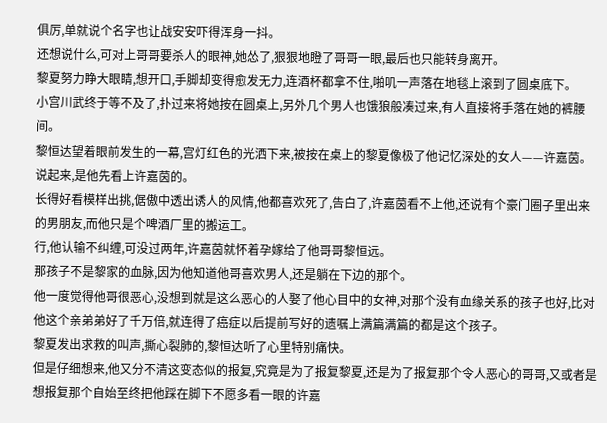俱厉,单就说个名字也让战安安吓得浑身一抖。
还想说什么,可对上哥哥要杀人的眼神,她怂了,狠狠地瞪了哥哥一眼,最后也只能转身离开。
黎夏努力睁大眼睛,想开口,手脚却变得愈发无力,连酒杯都拿不住,啪叽一声落在地毯上滚到了圆桌底下。
小宫川武终于等不及了,扑过来将她按在圆桌上,另外几个男人也饿狼般凑过来,有人直接将手落在她的裤腰间。
黎恒达望着眼前发生的一幕,宫灯红色的光洒下来,被按在桌上的黎夏像极了他记忆深处的女人——许嘉茵。
说起来,是他先看上许嘉茵的。
长得好看模样出挑,倨傲中透出诱人的风情,他都喜欢死了,告白了,许嘉茵看不上他,还说有个豪门圈子里出来的男朋友,而他只是个啤酒厂里的搬运工。
行,他认输不纠缠,可没过两年,许嘉茵就怀着孕嫁给了他哥哥黎恒远。
那孩子不是黎家的血脉,因为他知道他哥喜欢男人,还是躺在下边的那个。
他一度觉得他哥很恶心,没想到就是这么恶心的人娶了他心目中的女神,对那个没有血缘关系的孩子也好,比对他这个亲弟弟好了千万倍,就连得了癌症以后提前写好的遗嘱上满篇满篇的都是这个孩子。
黎夏发出求救的叫声,撕心裂肺的,黎恒达听了心里特别痛快。
但是仔细想来,他又分不清这变态似的报复,究竟是为了报复黎夏,还是为了报复那个令人恶心的哥哥,又或者是想报复那个自始至终把他踩在脚下不愿多看一眼的许嘉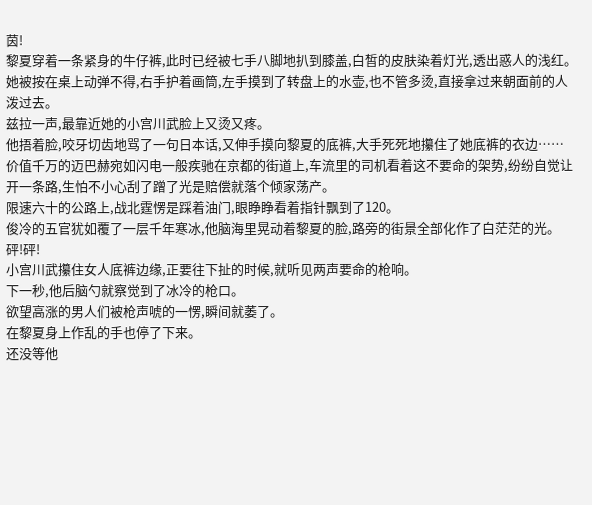茵!
黎夏穿着一条紧身的牛仔裤,此时已经被七手八脚地扒到膝盖,白皙的皮肤染着灯光,透出惑人的浅红。
她被按在桌上动弹不得,右手护着画筒,左手摸到了转盘上的水壶,也不管多烫,直接拿过来朝面前的人泼过去。
兹拉一声,最靠近她的小宫川武脸上又烫又疼。
他捂着脸,咬牙切齿地骂了一句日本话,又伸手摸向黎夏的底裤,大手死死地攥住了她底裤的衣边……
价值千万的迈巴赫宛如闪电一般疾驰在京都的街道上,车流里的司机看着这不要命的架势,纷纷自觉让开一条路,生怕不小心刮了蹭了光是赔偿就落个倾家荡产。
限速六十的公路上,战北霆愣是踩着油门,眼睁睁看着指针飘到了120。
俊冷的五官犹如覆了一层千年寒冰,他脑海里晃动着黎夏的脸,路旁的街景全部化作了白茫茫的光。
砰!砰!
小宫川武攥住女人底裤边缘,正要往下扯的时候,就听见两声要命的枪响。
下一秒,他后脑勺就察觉到了冰冷的枪口。
欲望高涨的男人们被枪声唬的一愣,瞬间就萎了。
在黎夏身上作乱的手也停了下来。
还没等他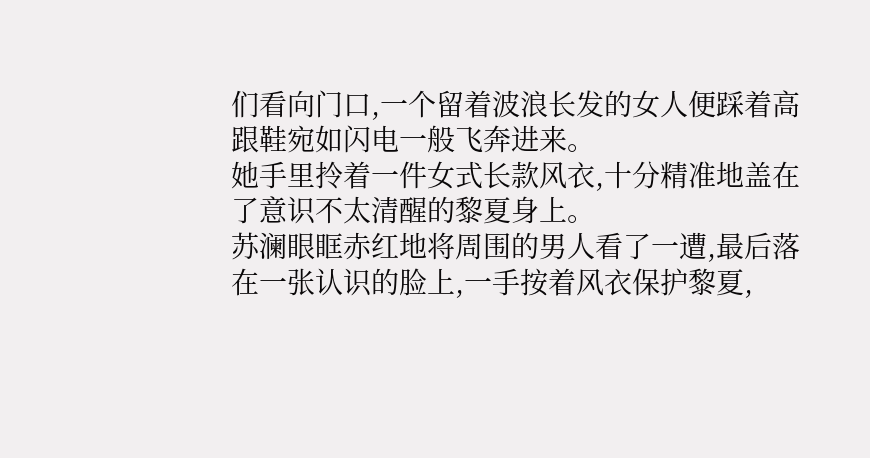们看向门口,一个留着波浪长发的女人便踩着高跟鞋宛如闪电一般飞奔进来。
她手里拎着一件女式长款风衣,十分精准地盖在了意识不太清醒的黎夏身上。
苏澜眼眶赤红地将周围的男人看了一遭,最后落在一张认识的脸上,一手按着风衣保护黎夏,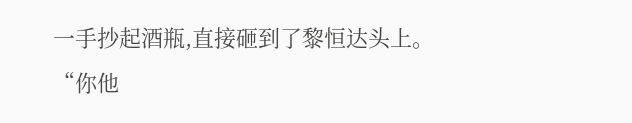一手抄起酒瓶,直接砸到了黎恒达头上。
“你他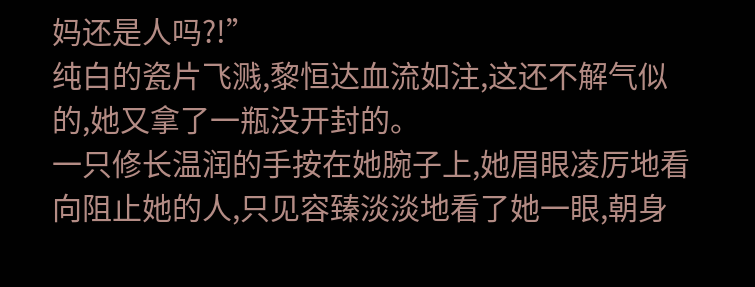妈还是人吗?!”
纯白的瓷片飞溅,黎恒达血流如注,这还不解气似的,她又拿了一瓶没开封的。
一只修长温润的手按在她腕子上,她眉眼凌厉地看向阻止她的人,只见容臻淡淡地看了她一眼,朝身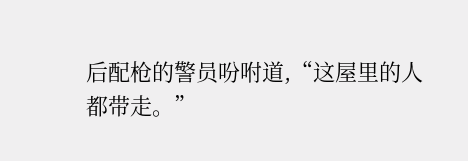后配枪的警员吩咐道,“这屋里的人都带走。”